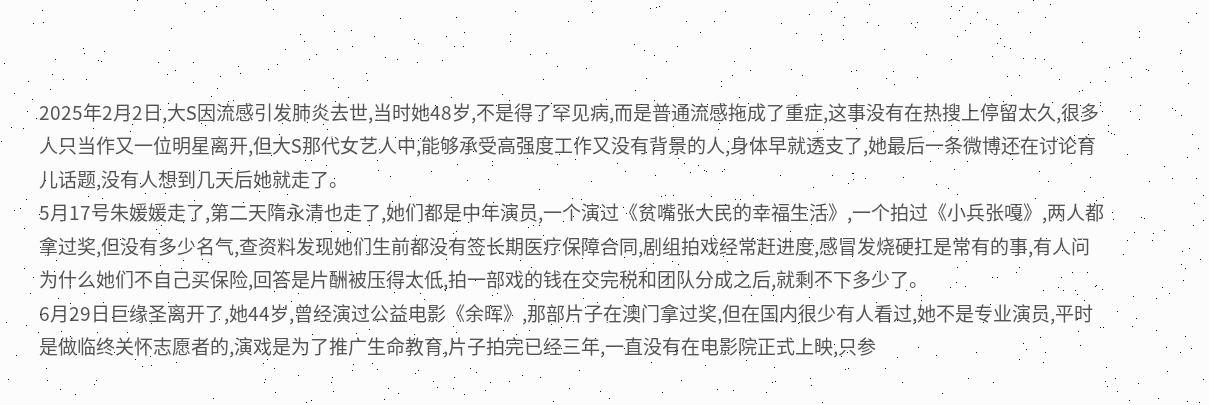2025年2月2日,大S因流感引发肺炎去世,当时她48岁,不是得了罕见病,而是普通流感拖成了重症,这事没有在热搜上停留太久,很多人只当作又一位明星离开,但大S那代女艺人中,能够承受高强度工作又没有背景的人,身体早就透支了,她最后一条微博还在讨论育儿话题,没有人想到几天后她就走了。
5月17号朱媛媛走了,第二天隋永清也走了,她们都是中年演员,一个演过《贫嘴张大民的幸福生活》,一个拍过《小兵张嘎》,两人都拿过奖,但没有多少名气,查资料发现她们生前都没有签长期医疗保障合同,剧组拍戏经常赶进度,感冒发烧硬扛是常有的事,有人问为什么她们不自己买保险,回答是片酬被压得太低,拍一部戏的钱在交完税和团队分成之后,就剩不下多少了。
6月29日巨缘圣离开了,她44岁,曾经演过公益电影《余晖》,那部片子在澳门拿过奖,但在国内很少有人看过,她不是专业演员,平时是做临终关怀志愿者的,演戏是为了推广生命教育,片子拍完已经三年,一直没有在电影院正式上映,只参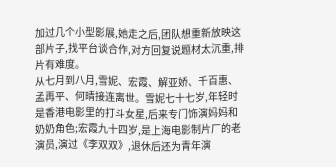加过几个小型影展,她走之后,团队想重新放映这部片子,找平台谈合作,对方回复说题材太沉重,排片有难度。
从七月到八月,雪妮、宏霞、解亚娇、千百惠、孟再平、何晴接连离世。雪妮七十七岁,年轻时是香港电影里的打斗女星,后来专门饰演妈妈和奶奶角色;宏霞九十四岁,是上海电影制片厂的老演员,演过《李双双》,退休后还为青年演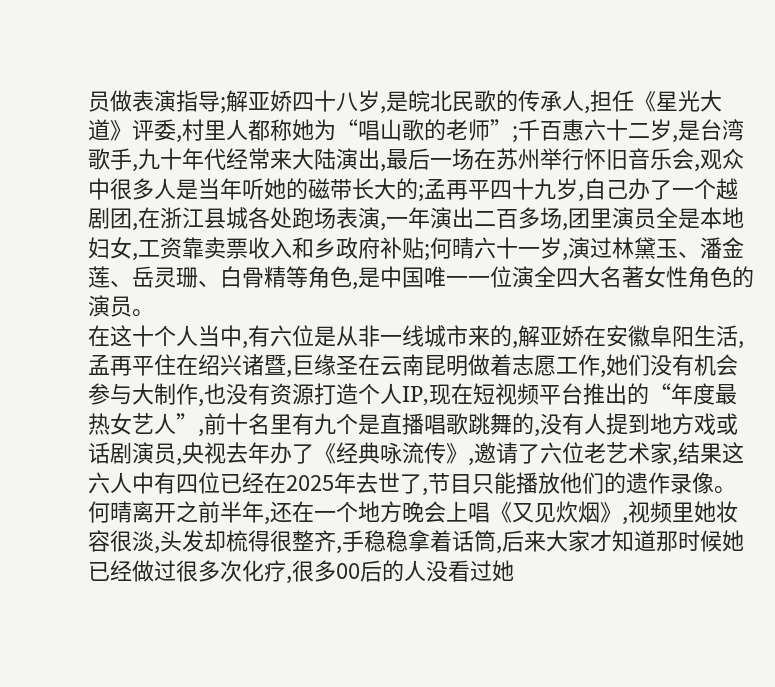员做表演指导;解亚娇四十八岁,是皖北民歌的传承人,担任《星光大道》评委,村里人都称她为“唱山歌的老师”;千百惠六十二岁,是台湾歌手,九十年代经常来大陆演出,最后一场在苏州举行怀旧音乐会,观众中很多人是当年听她的磁带长大的;孟再平四十九岁,自己办了一个越剧团,在浙江县城各处跑场表演,一年演出二百多场,团里演员全是本地妇女,工资靠卖票收入和乡政府补贴;何晴六十一岁,演过林黛玉、潘金莲、岳灵珊、白骨精等角色,是中国唯一一位演全四大名著女性角色的演员。
在这十个人当中,有六位是从非一线城市来的,解亚娇在安徽阜阳生活,孟再平住在绍兴诸暨,巨缘圣在云南昆明做着志愿工作,她们没有机会参与大制作,也没有资源打造个人IP,现在短视频平台推出的“年度最热女艺人”,前十名里有九个是直播唱歌跳舞的,没有人提到地方戏或话剧演员,央视去年办了《经典咏流传》,邀请了六位老艺术家,结果这六人中有四位已经在2025年去世了,节目只能播放他们的遗作录像。
何晴离开之前半年,还在一个地方晚会上唱《又见炊烟》,视频里她妆容很淡,头发却梳得很整齐,手稳稳拿着话筒,后来大家才知道那时候她已经做过很多次化疗,很多00后的人没看过她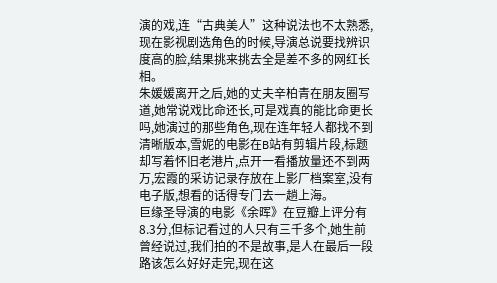演的戏,连“古典美人”这种说法也不太熟悉,现在影视剧选角色的时候,导演总说要找辨识度高的脸,结果挑来挑去全是差不多的网红长相。
朱媛媛离开之后,她的丈夫辛柏青在朋友圈写道,她常说戏比命还长,可是戏真的能比命更长吗,她演过的那些角色,现在连年轻人都找不到清晰版本,雪妮的电影在B站有剪辑片段,标题却写着怀旧老港片,点开一看播放量还不到两万,宏霞的采访记录存放在上影厂档案室,没有电子版,想看的话得专门去一趟上海。
巨缘圣导演的电影《余晖》在豆瓣上评分有8.3分,但标记看过的人只有三千多个,她生前曾经说过,我们拍的不是故事,是人在最后一段路该怎么好好走完,现在这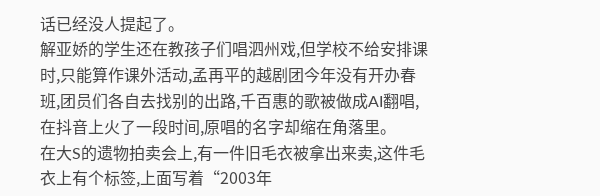话已经没人提起了。
解亚娇的学生还在教孩子们唱泗州戏,但学校不给安排课时,只能算作课外活动,孟再平的越剧团今年没有开办春班,团员们各自去找别的出路,千百惠的歌被做成AI翻唱,在抖音上火了一段时间,原唱的名字却缩在角落里。
在大S的遗物拍卖会上,有一件旧毛衣被拿出来卖,这件毛衣上有个标签,上面写着“2003年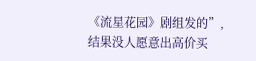《流星花园》剧组发的”,结果没人愿意出高价买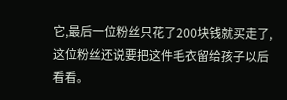它,最后一位粉丝只花了200块钱就买走了,这位粉丝还说要把这件毛衣留给孩子以后看看。